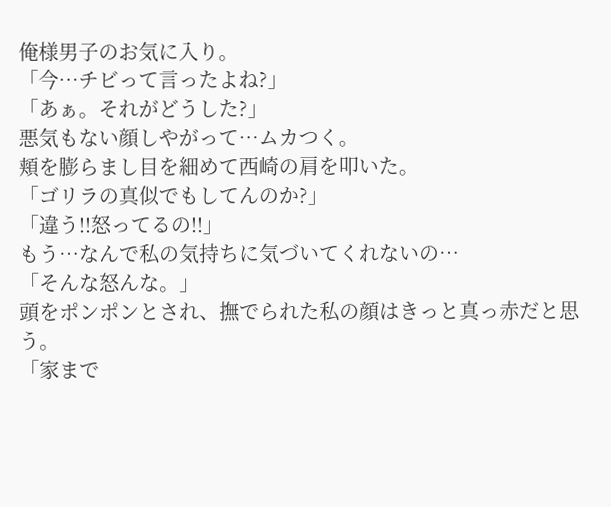俺様男子のお気に入り。
「今…チビって言ったよね?」
「あぁ。それがどうした?」
悪気もない顔しやがって…ムカつく。
頬を膨らまし目を細めて西崎の肩を叩いた。
「ゴリラの真似でもしてんのか?」
「違う!!怒ってるの!!」
もう…なんで私の気持ちに気づいてくれないの…
「そんな怒んな。」
頭をポンポンとされ、撫でられた私の顔はきっと真っ赤だと思う。
「家まで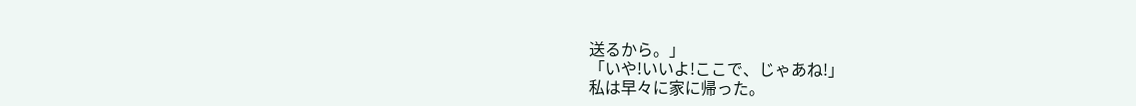送るから。」
「いや!いいよ!ここで、じゃあね!」
私は早々に家に帰った。